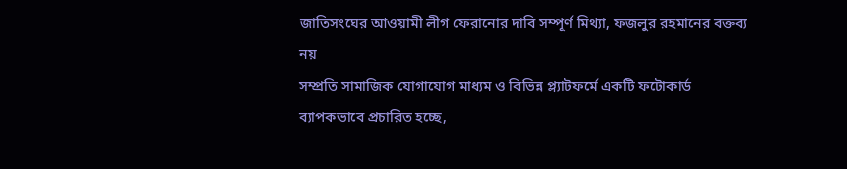জাতিসংঘের আওয়ামী লীগ ফেরানোর দাবি সম্পূর্ণ মিথ্যা, ফজলুর রহমানের বক্তব্য নয়
সম্প্রতি সামাজিক যোগাযোগ মাধ্যম ও বিভিন্ন প্ল্যাটফর্মে একটি ফটোকার্ড ব্যাপকভাবে প্রচারিত হচ্ছে,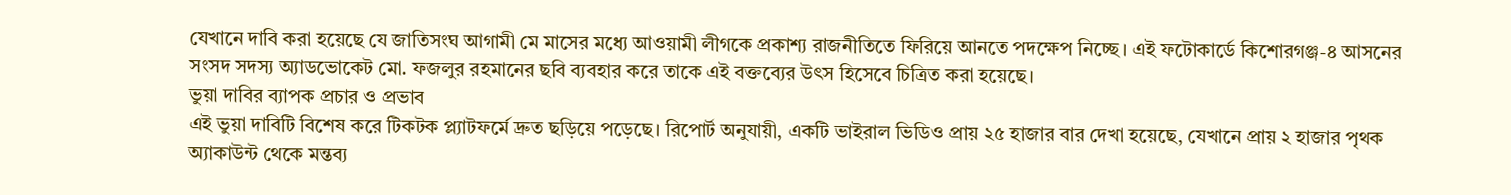যেখানে দাবি করা হয়েছে যে জাতিসংঘ আগামী মে মাসের মধ্যে আওয়ামী লীগকে প্রকাশ্য রাজনীতিতে ফিরিয়ে আনতে পদক্ষেপ নিচ্ছে। এই ফটোকার্ডে কিশোরগঞ্জ-৪ আসনের সংসদ সদস্য অ্যাডভোকেট মো. ফজলুর রহমানের ছবি ব্যবহার করে তাকে এই বক্তব্যের উৎস হিসেবে চিত্রিত করা হয়েছে।
ভুয়া দাবির ব্যাপক প্রচার ও প্রভাব
এই ভুয়া দাবিটি বিশেষ করে টিকটক প্ল্যাটফর্মে দ্রুত ছড়িয়ে পড়েছে। রিপোর্ট অনুযায়ী, একটি ভাইরাল ভিডিও প্রায় ২৫ হাজার বার দেখা হয়েছে, যেখানে প্রায় ২ হাজার পৃথক অ্যাকাউন্ট থেকে মন্তব্য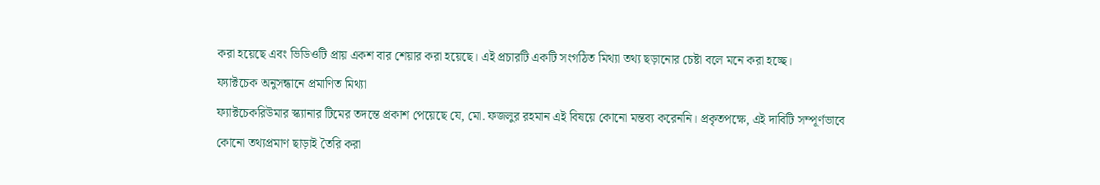করা হয়েছে এবং ভিডিওটি প্রায় একশ বার শেয়ার করা হয়েছে। এই প্রচারটি একটি সংগঠিত মিথ্যা তথ্য ছড়ানোর চেষ্টা বলে মনে করা হচ্ছে।
ফ্যাক্টচেক অনুসন্ধানে প্রমাণিত মিথ্যা
ফ্যাক্টচেকরিউমার স্ক্যানার টিমের তদন্তে প্রকাশ পেয়েছে যে, মো. ফজলুর রহমান এই বিষয়ে কোনো মন্তব্য করেননি। প্রকৃতপক্ষে, এই দাবিটি সম্পূর্ণভাবে কোনো তথ্যপ্রমাণ ছাড়াই তৈরি করা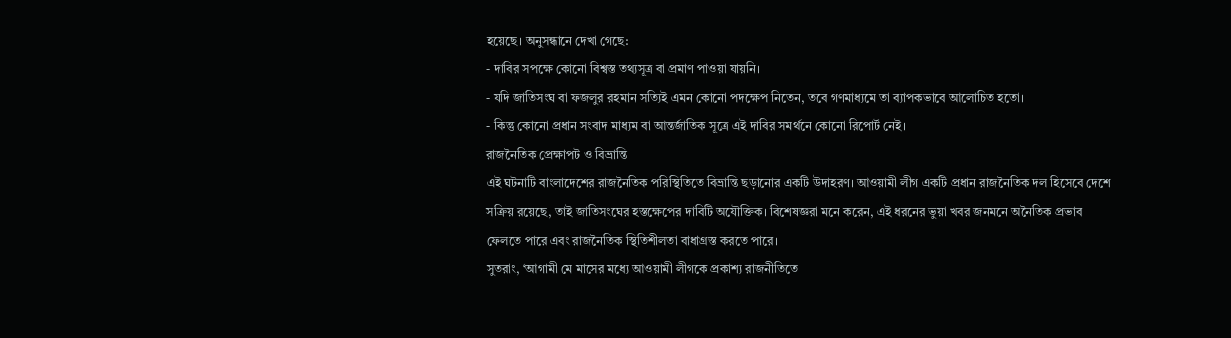হয়েছে। অনুসন্ধানে দেখা গেছে:
- দাবির সপক্ষে কোনো বিশ্বস্ত তথ্যসূত্র বা প্রমাণ পাওয়া যায়নি।
- যদি জাতিসংঘ বা ফজলুর রহমান সত্যিই এমন কোনো পদক্ষেপ নিতেন, তবে গণমাধ্যমে তা ব্যাপকভাবে আলোচিত হতো।
- কিন্তু কোনো প্রধান সংবাদ মাধ্যম বা আন্তর্জাতিক সূত্রে এই দাবির সমর্থনে কোনো রিপোর্ট নেই।
রাজনৈতিক প্রেক্ষাপট ও বিভ্রান্তি
এই ঘটনাটি বাংলাদেশের রাজনৈতিক পরিস্থিতিতে বিভ্রান্তি ছড়ানোর একটি উদাহরণ। আওয়ামী লীগ একটি প্রধান রাজনৈতিক দল হিসেবে দেশে সক্রিয় রয়েছে, তাই জাতিসংঘের হস্তক্ষেপের দাবিটি অযৌক্তিক। বিশেষজ্ঞরা মনে করেন, এই ধরনের ভুয়া খবর জনমনে অনৈতিক প্রভাব ফেলতে পারে এবং রাজনৈতিক স্থিতিশীলতা বাধাগ্রস্ত করতে পারে।
সুতরাং, ‘আগামী মে মাসের মধ্যে আওয়ামী লীগকে প্রকাশ্য রাজনীতিতে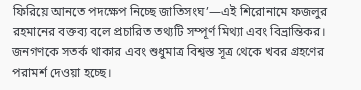ফিরিয়ে আনতে পদক্ষেপ নিচ্ছে জাতিসংঘ’—এই শিরোনামে ফজলুর রহমানের বক্তব্য বলে প্রচারিত তথ্যটি সম্পূর্ণ মিথ্যা এবং বিভ্রান্তিকর। জনগণকে সতর্ক থাকার এবং শুধুমাত্র বিশ্বস্ত সূত্র থেকে খবর গ্রহণের পরামর্শ দেওয়া হচ্ছে।